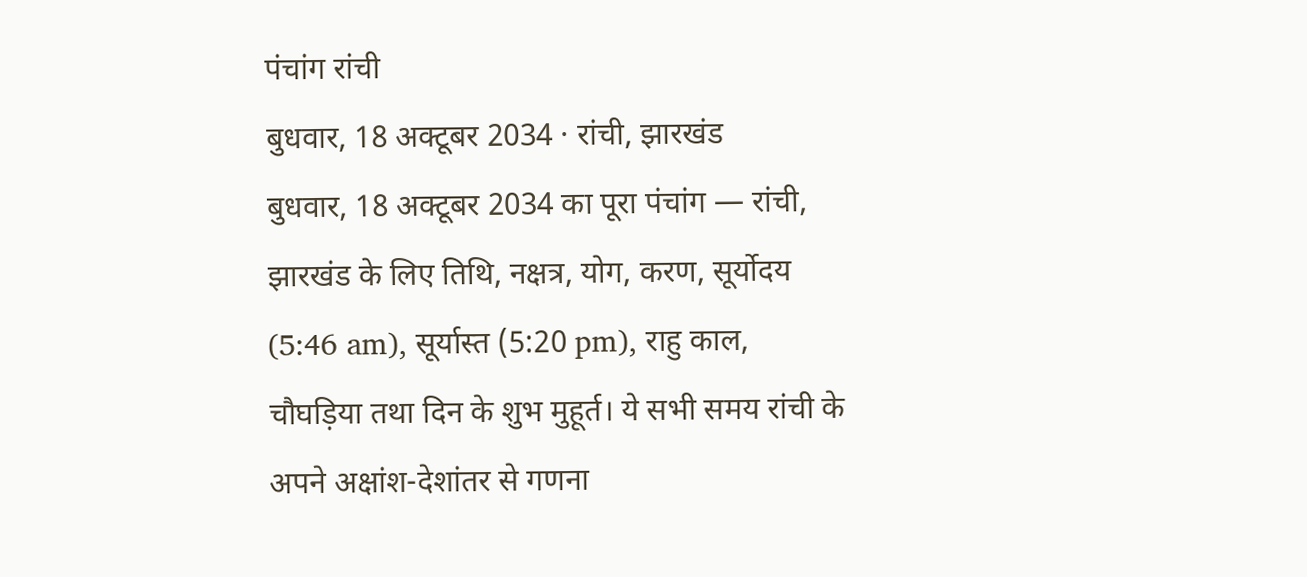पंचांग रांची
बुधवार, 18 अक्टूबर 2034 · रांची, झारखंड
बुधवार, 18 अक्टूबर 2034 का पूरा पंचांग — रांची, झारखंड के लिए तिथि, नक्षत्र, योग, करण, सूर्योदय (5:46 am), सूर्यास्त (5:20 pm), राहु काल, चौघड़िया तथा दिन के शुभ मुहूर्त। ये सभी समय रांची के अपने अक्षांश-देशांतर से गणना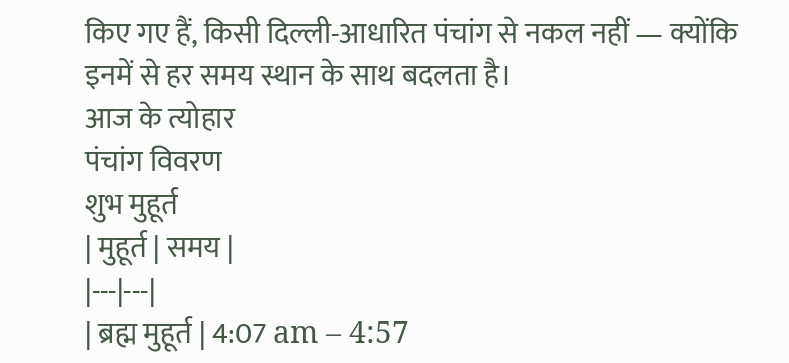किए गए हैं, किसी दिल्ली-आधारित पंचांग से नकल नहीं — क्योंकि इनमें से हर समय स्थान के साथ बदलता है।
आज के त्योहार
पंचांग विवरण
शुभ मुहूर्त
| मुहूर्त | समय |
|---|---|
| ब्रह्म मुहूर्त | 4:07 am – 4:57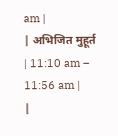am |
| अभिजित मुहूर्त | 11:10 am – 11:56 am |
|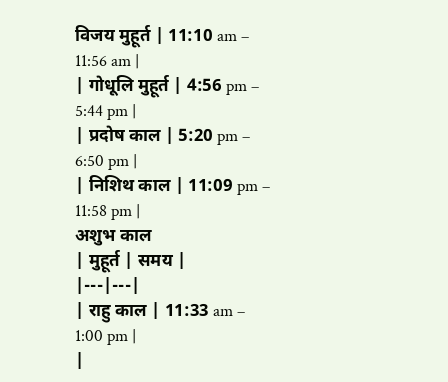विजय मुहूर्त | 11:10 am – 11:56 am |
| गोधूलि मुहूर्त | 4:56 pm – 5:44 pm |
| प्रदोष काल | 5:20 pm – 6:50 pm |
| निशिथ काल | 11:09 pm – 11:58 pm |
अशुभ काल
| मुहूर्त | समय |
|---|---|
| राहु काल | 11:33 am – 1:00 pm |
|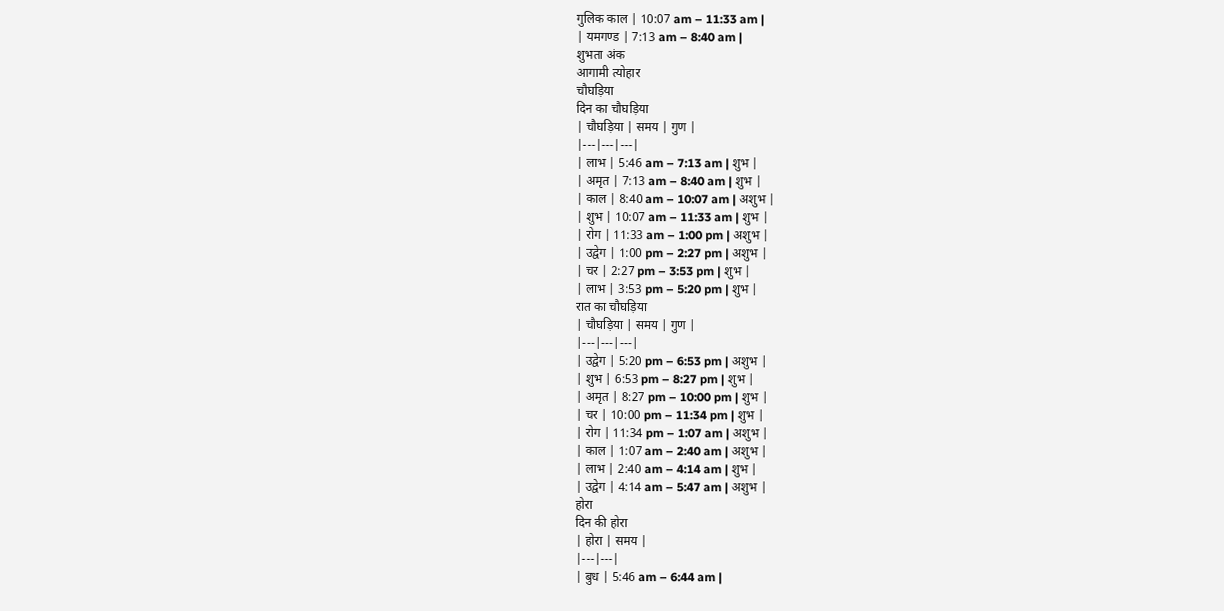गुलिक काल | 10:07 am – 11:33 am |
| यमगण्ड | 7:13 am – 8:40 am |
शुभता अंक
आगामी त्योहार
चौघड़िया
दिन का चौघड़िया
| चौघड़िया | समय | गुण |
|---|---|---|
| लाभ | 5:46 am – 7:13 am | शुभ |
| अमृत | 7:13 am – 8:40 am | शुभ |
| काल | 8:40 am – 10:07 am | अशुभ |
| शुभ | 10:07 am – 11:33 am | शुभ |
| रोग | 11:33 am – 1:00 pm | अशुभ |
| उद्वेग | 1:00 pm – 2:27 pm | अशुभ |
| चर | 2:27 pm – 3:53 pm | शुभ |
| लाभ | 3:53 pm – 5:20 pm | शुभ |
रात का चौघड़िया
| चौघड़िया | समय | गुण |
|---|---|---|
| उद्वेग | 5:20 pm – 6:53 pm | अशुभ |
| शुभ | 6:53 pm – 8:27 pm | शुभ |
| अमृत | 8:27 pm – 10:00 pm | शुभ |
| चर | 10:00 pm – 11:34 pm | शुभ |
| रोग | 11:34 pm – 1:07 am | अशुभ |
| काल | 1:07 am – 2:40 am | अशुभ |
| लाभ | 2:40 am – 4:14 am | शुभ |
| उद्वेग | 4:14 am – 5:47 am | अशुभ |
होरा
दिन की होरा
| होरा | समय |
|---|---|
| बुध | 5:46 am – 6:44 am |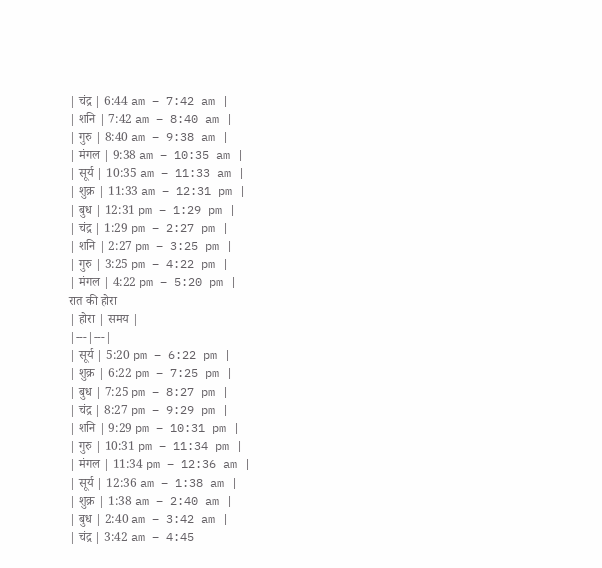| चंद्र | 6:44 am – 7:42 am |
| शनि | 7:42 am – 8:40 am |
| गुरु | 8:40 am – 9:38 am |
| मंगल | 9:38 am – 10:35 am |
| सूर्य | 10:35 am – 11:33 am |
| शुक्र | 11:33 am – 12:31 pm |
| बुध | 12:31 pm – 1:29 pm |
| चंद्र | 1:29 pm – 2:27 pm |
| शनि | 2:27 pm – 3:25 pm |
| गुरु | 3:25 pm – 4:22 pm |
| मंगल | 4:22 pm – 5:20 pm |
रात की होरा
| होरा | समय |
|---|---|
| सूर्य | 5:20 pm – 6:22 pm |
| शुक्र | 6:22 pm – 7:25 pm |
| बुध | 7:25 pm – 8:27 pm |
| चंद्र | 8:27 pm – 9:29 pm |
| शनि | 9:29 pm – 10:31 pm |
| गुरु | 10:31 pm – 11:34 pm |
| मंगल | 11:34 pm – 12:36 am |
| सूर्य | 12:36 am – 1:38 am |
| शुक्र | 1:38 am – 2:40 am |
| बुध | 2:40 am – 3:42 am |
| चंद्र | 3:42 am – 4:45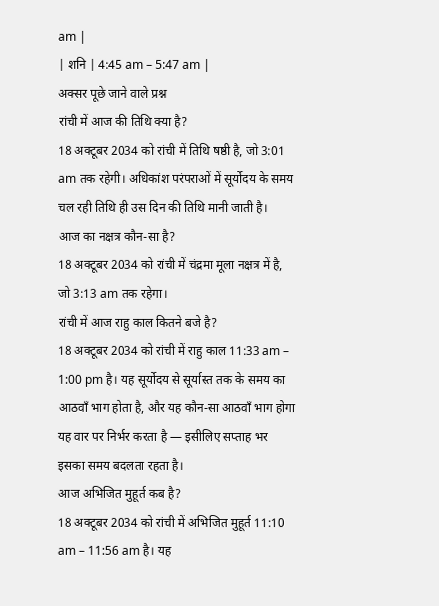am |
| शनि | 4:45 am – 5:47 am |
अक्सर पूछे जाने वाले प्रश्न
रांची में आज की तिथि क्या है?
18 अक्टूबर 2034 को रांची में तिथि षष्ठी है, जो 3:01 am तक रहेगी। अधिकांश परंपराओं में सूर्योदय के समय चल रही तिथि ही उस दिन की तिथि मानी जाती है।
आज का नक्षत्र कौन-सा है?
18 अक्टूबर 2034 को रांची में चंद्रमा मूला नक्षत्र में है, जो 3:13 am तक रहेगा।
रांची में आज राहु काल कितने बजे है?
18 अक्टूबर 2034 को रांची में राहु काल 11:33 am – 1:00 pm है। यह सूर्योदय से सूर्यास्त तक के समय का आठवाँ भाग होता है, और यह कौन-सा आठवाँ भाग होगा यह वार पर निर्भर करता है — इसीलिए सप्ताह भर इसका समय बदलता रहता है।
आज अभिजित मुहूर्त कब है?
18 अक्टूबर 2034 को रांची में अभिजित मुहूर्त 11:10 am – 11:56 am है। यह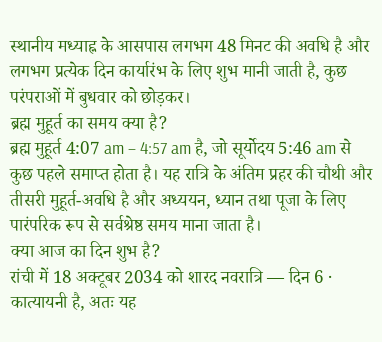स्थानीय मध्याह्न के आसपास लगभग 48 मिनट की अवधि है और लगभग प्रत्येक दिन कार्यारंभ के लिए शुभ मानी जाती है, कुछ परंपराओं में बुधवार को छोड़कर।
ब्रह्म मुहूर्त का समय क्या है?
ब्रह्म मुहूर्त 4:07 am – 4:57 am है, जो सूर्योदय 5:46 am से कुछ पहले समाप्त होता है। यह रात्रि के अंतिम प्रहर की चौथी और तीसरी मुहूर्त-अवधि है और अध्ययन, ध्यान तथा पूजा के लिए पारंपरिक रूप से सर्वश्रेष्ठ समय माना जाता है।
क्या आज का दिन शुभ है?
रांची में 18 अक्टूबर 2034 को शारद नवरात्रि — दिन 6 · कात्यायनी है, अतः यह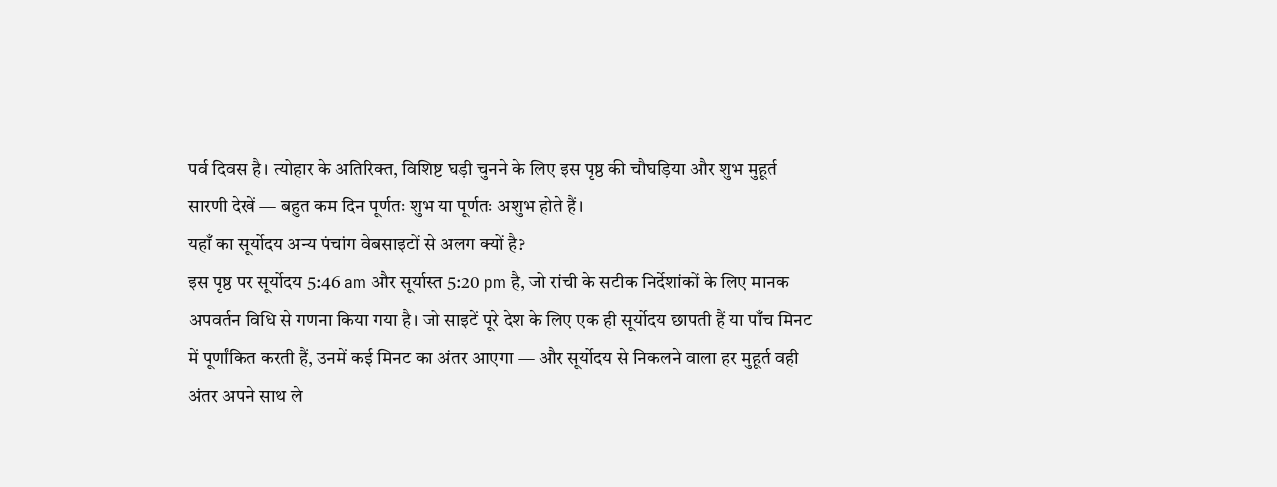पर्व दिवस है। त्योहार के अतिरिक्त, विशिष्ट घड़ी चुनने के लिए इस पृष्ठ की चौघड़िया और शुभ मुहूर्त सारणी देखें — बहुत कम दिन पूर्णतः शुभ या पूर्णतः अशुभ होते हैं।
यहाँ का सूर्योदय अन्य पंचांग वेबसाइटों से अलग क्यों है?
इस पृष्ठ पर सूर्योदय 5:46 am और सूर्यास्त 5:20 pm है, जो रांची के सटीक निर्देशांकों के लिए मानक अपवर्तन विधि से गणना किया गया है। जो साइटें पूरे देश के लिए एक ही सूर्योदय छापती हैं या पाँच मिनट में पूर्णांकित करती हैं, उनमें कई मिनट का अंतर आएगा — और सूर्योदय से निकलने वाला हर मुहूर्त वही अंतर अपने साथ ले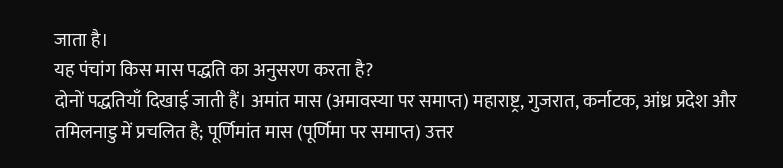जाता है।
यह पंचांग किस मास पद्धति का अनुसरण करता है?
दोनों पद्धतियाँ दिखाई जाती हैं। अमांत मास (अमावस्या पर समाप्त) महाराष्ट्र, गुजरात, कर्नाटक, आंध्र प्रदेश और तमिलनाडु में प्रचलित है; पूर्णिमांत मास (पूर्णिमा पर समाप्त) उत्तर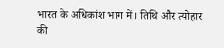भारत के अधिकांश भाग में। तिथि और त्योहार की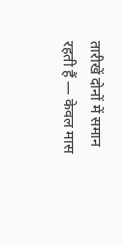तारीखें दोनों में समान रहती हैं — केवल मास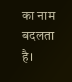का नाम बदलता है।